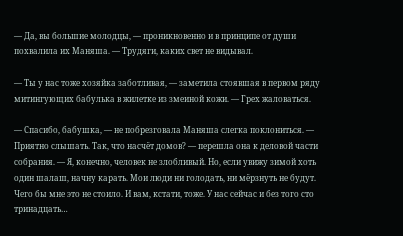— Да, вы большие молодцы, — проникновенно и в принципе от души похвалила их Маняша. — Трудяги, каких свет не видывал.

— Ты у нас тоже хозяйка заботливая, — заметила стоявшая в первом ряду митингующих бабулька в жилетке из змеиной кожи. — Грех жаловаться.

— Спасибо, бабушка, — не побрезговала Маняша слегка поклониться. — Приятно слышать. Так, что насчёт домов? — перешла она к деловой части собрания. — Я, конечно, человек не злобливый. Но, если увижу зимой хоть один шалаш, начну карать. Мои люди ни голодать, ни мёрзнуть не будут. Чего бы мне это не стоило. И вам, кстати, тоже. У нас сейчас и без того сто тринадцать…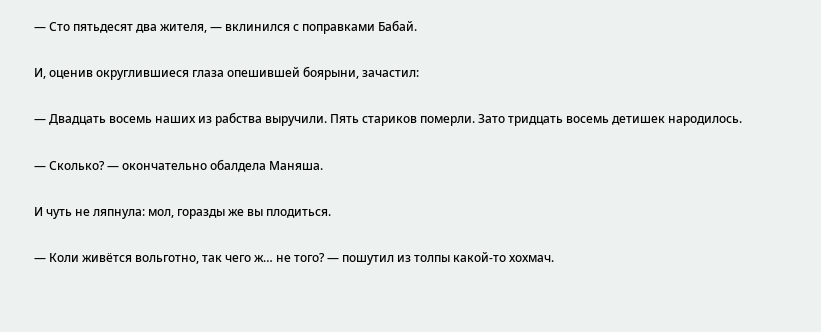— Сто пятьдесят два жителя, — вклинился с поправками Бабай.

И, оценив округлившиеся глаза опешившей боярыни, зачастил:

— Двадцать восемь наших из рабства выручили. Пять стариков померли. Зато тридцать восемь детишек народилось.

— Сколько? — окончательно обалдела Маняша.

И чуть не ляпнула: мол, горазды же вы плодиться.

— Коли живётся вольготно, так чего ж… не того? — пошутил из толпы какой-то хохмач.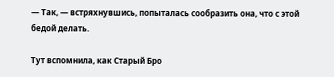— Так, — встряхнувшись, попыталась сообразить она, что с этой бедой делать.

Тут вспомнила, как Старый Бро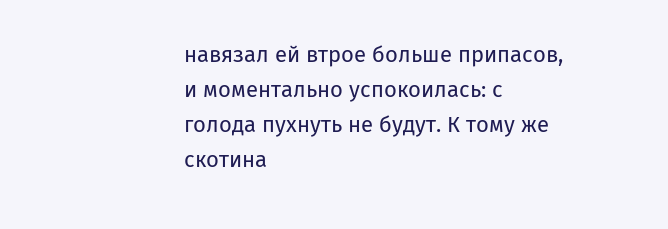навязал ей втрое больше припасов, и моментально успокоилась: с голода пухнуть не будут. К тому же скотина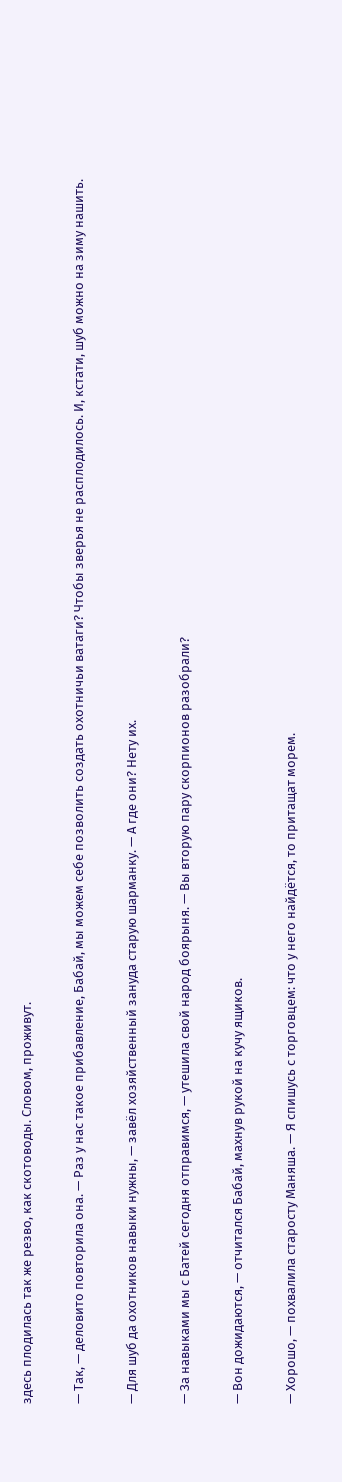здесь плодилась так же резво, как скотоводы. Словом, проживут.

— Так, — деловито повторила она. — Раз у нас такое прибавление, Бабай, мы можем себе позволить создать охотничьи ватаги? Чтобы зверья не расплодилось. И, кстати, шуб можно на зиму нашить.

— Для шуб да охотников навыки нужны, — завёл хозяйственный зануда старую шарманку. — А где они? Нету их.

— За навыками мы с Батей сегодня отправимся, — утешила свой народ боярыня. — Вы вторую пару скорпионов разобрали?

— Вон дожидаются, — отчитался Бабай, махнув рукой на кучу ящиков.

— Хорошо, — похвалила старосту Маняша. — Я спишусь с торговцем: что у него найдётся, то притащат морем.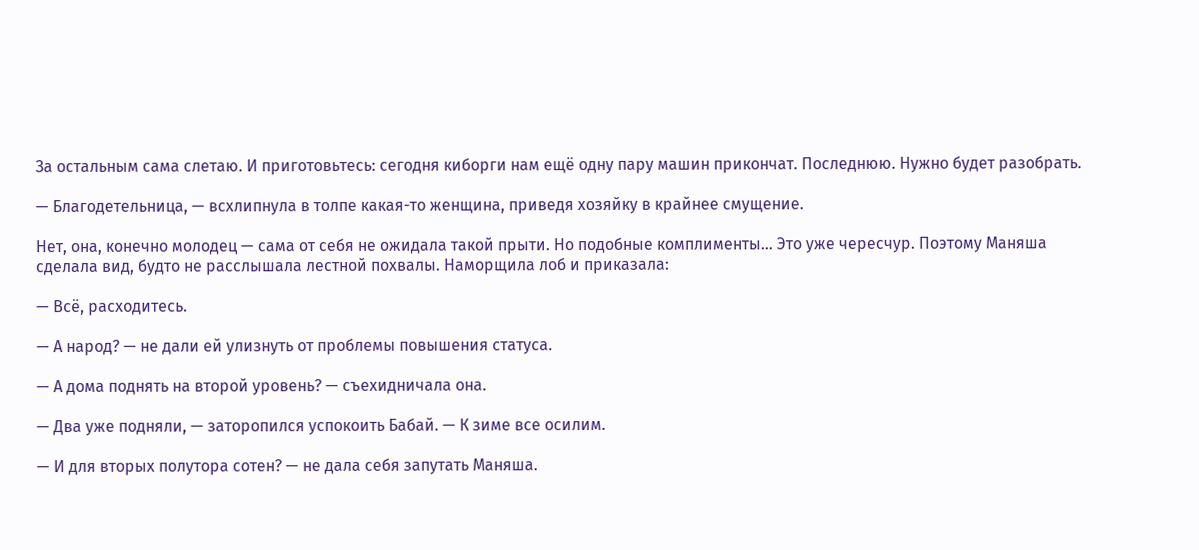За остальным сама слетаю. И приготовьтесь: сегодня киборги нам ещё одну пару машин прикончат. Последнюю. Нужно будет разобрать.

— Благодетельница, — всхлипнула в толпе какая-то женщина, приведя хозяйку в крайнее смущение.

Нет, она, конечно молодец — сама от себя не ожидала такой прыти. Но подобные комплименты… Это уже чересчур. Поэтому Маняша сделала вид, будто не расслышала лестной похвалы. Наморщила лоб и приказала:

— Всё, расходитесь.

— А народ? — не дали ей улизнуть от проблемы повышения статуса.

— А дома поднять на второй уровень? — съехидничала она.

— Два уже подняли, — заторопился успокоить Бабай. — К зиме все осилим.

— И для вторых полутора сотен? — не дала себя запутать Маняша.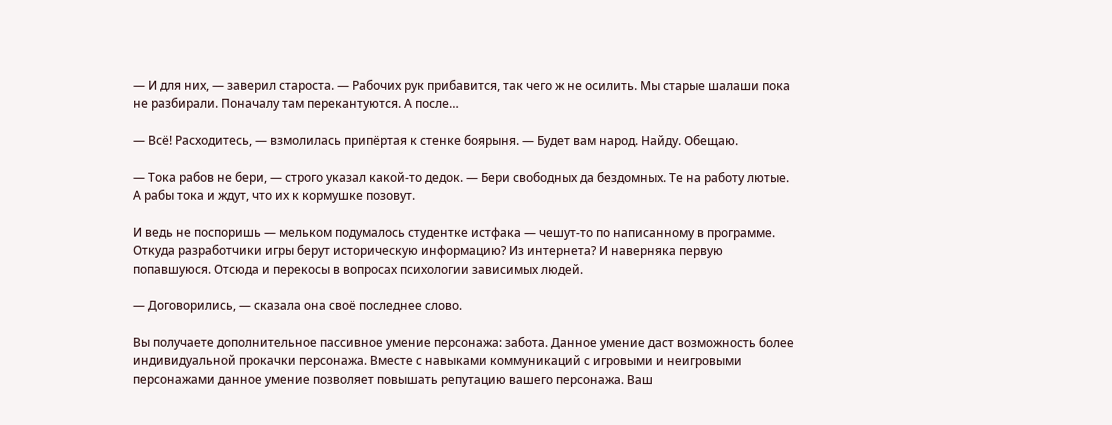— И для них, — заверил староста. — Рабочих рук прибавится, так чего ж не осилить. Мы старые шалаши пока не разбирали. Поначалу там перекантуются. А после…

— Всё! Расходитесь, — взмолилась припёртая к стенке боярыня. — Будет вам народ. Найду. Обещаю.

— Тока рабов не бери, — строго указал какой-то дедок. — Бери свободных да бездомных. Те на работу лютые. А рабы тока и ждут, что их к кормушке позовут.

И ведь не поспоришь — мельком подумалось студентке истфака — чешут-то по написанному в программе. Откуда разработчики игры берут историческую информацию? Из интернета? И наверняка первую попавшуюся. Отсюда и перекосы в вопросах психологии зависимых людей.

— Договорились, — сказала она своё последнее слово.

Вы получаете дополнительное пассивное умение персонажа: забота. Данное умение даст возможность более индивидуальной прокачки персонажа. Вместе с навыками коммуникаций с игровыми и неигровыми персонажами данное умение позволяет повышать репутацию вашего персонажа. Ваш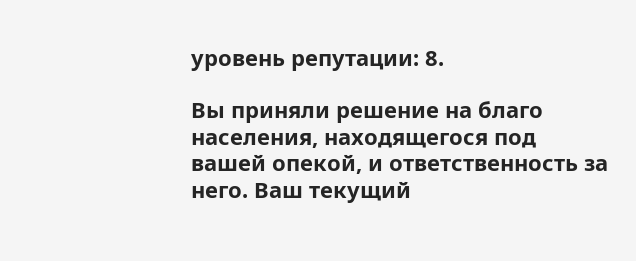уровень репутации: 8.

Вы приняли решение на благо населения, находящегося под вашей опекой, и ответственность за него. Ваш текущий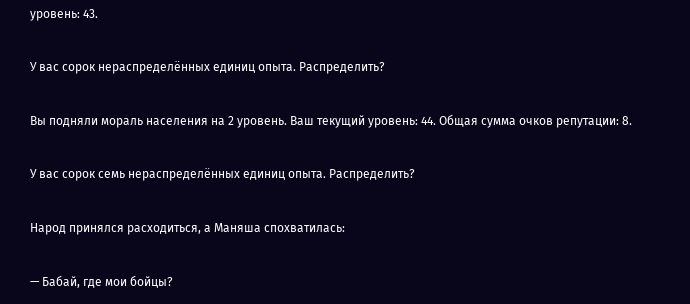уровень: 43.

У вас сорок нераспределённых единиц опыта. Распределить?

Вы подняли мораль населения на 2 уровень. Ваш текущий уровень: 44. Общая сумма очков репутации: 8.

У вас сорок семь нераспределённых единиц опыта. Распределить?

Народ принялся расходиться, а Маняша спохватилась:

— Бабай, где мои бойцы?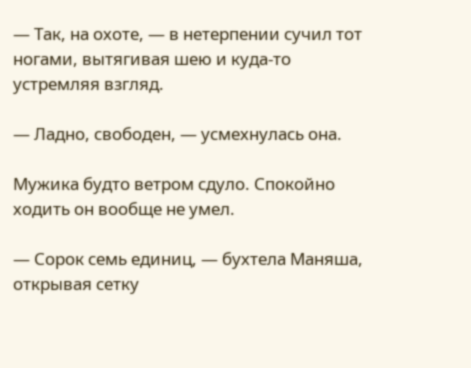— Так, на охоте, — в нетерпении сучил тот ногами, вытягивая шею и куда-то устремляя взгляд.

— Ладно, свободен, — усмехнулась она.

Мужика будто ветром сдуло. Спокойно ходить он вообще не умел.

— Сорок семь единиц, — бухтела Маняша, открывая сетку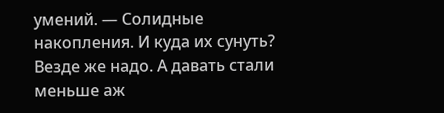умений. — Солидные накопления. И куда их сунуть? Везде же надо. А давать стали меньше аж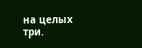на целых три.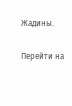Жадины.

Перейти на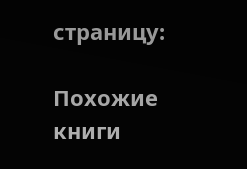страницу:

Похожие книги